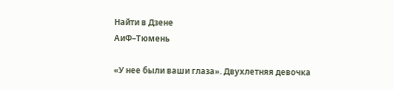Найти в Дзене
АиФ–Тюмень

«У нее были ваши глаза». Двухлетняя девочка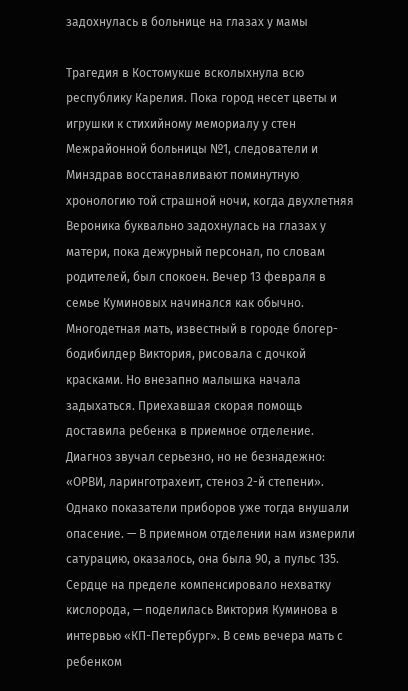задохнулась в больнице на глазах у мамы

Трагедия в Костомукше всколыхнула всю республику Карелия. Пока город несет цветы и игрушки к стихийному мемориалу у стен Межрайонной больницы №1, следователи и Минздрав восстанавливают поминутную хронологию той страшной ночи, когда двухлетняя Вероника буквально задохнулась на глазах у матери, пока дежурный персонал, по словам родителей, был спокоен. Вечер 13 февраля в семье Куминовых начинался как обычно. Многодетная мать, известный в городе блогер-бодибилдер Виктория, рисовала с дочкой красками. Но внезапно малышка начала задыхаться. Приехавшая скорая помощь доставила ребенка в приемное отделение. Диагноз звучал серьезно, но не безнадежно: «ОРВИ, ларинготрахеит, стеноз 2-й степени». Однако показатели приборов уже тогда внушали опасение. — В приемном отделении нам измерили сатурацию, оказалось, она была 90, а пульс 135. Сердце на пределе компенсировало нехватку кислорода, — поделилась Виктория Куминова в интервью «КП-Петербург». В семь вечера мать с ребенком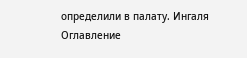определили в палату. Ингаля
Оглавление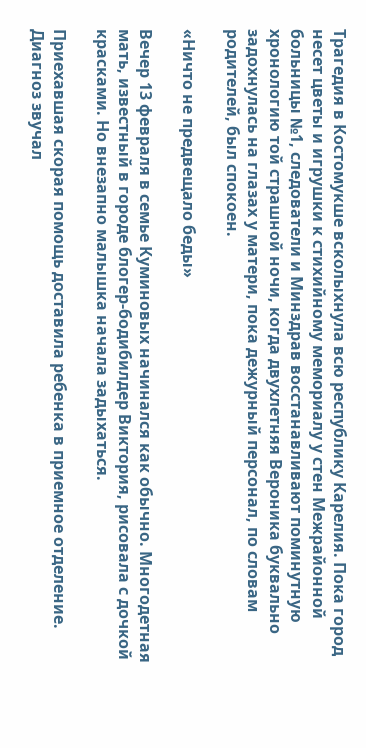Трагедия в Костомукше всколыхнула всю республику Карелия. Пока город несет цветы и игрушки к стихийному мемориалу у стен Межрайонной больницы №1, следователи и Минздрав восстанавливают поминутную хронологию той страшной ночи, когда двухлетняя Вероника буквально задохнулась на глазах у матери, пока дежурный персонал, по словам родителей, был спокоен.

«Ничто не предвещало беды»

Вечер 13 февраля в семье Куминовых начинался как обычно. Многодетная мать, известный в городе блогер-бодибилдер Виктория, рисовала с дочкой красками. Но внезапно малышка начала задыхаться.

Приехавшая скорая помощь доставила ребенка в приемное отделение. Диагноз звучал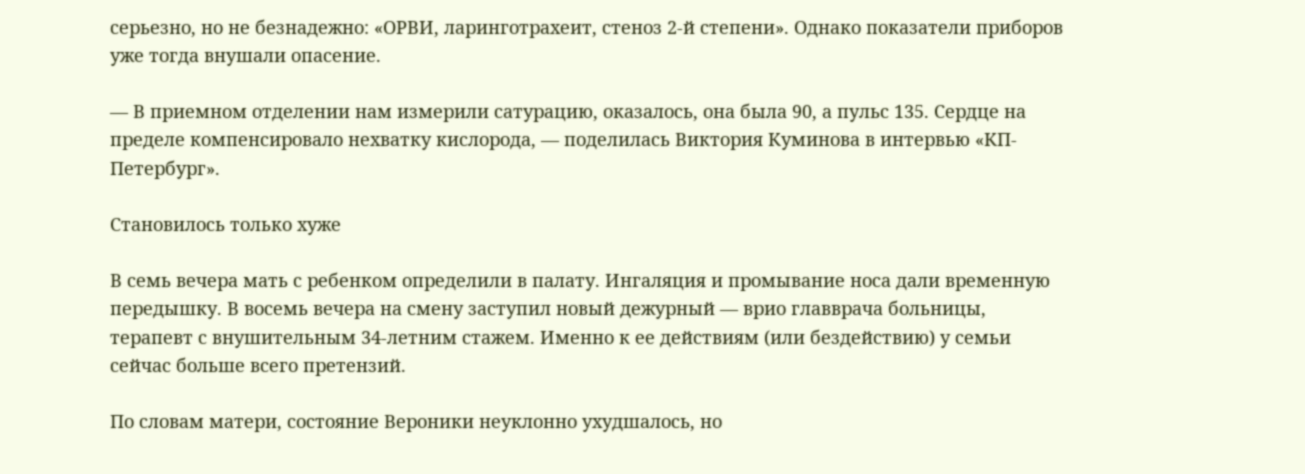серьезно, но не безнадежно: «ОРВИ, ларинготрахеит, стеноз 2-й степени». Однако показатели приборов уже тогда внушали опасение.

— В приемном отделении нам измерили сатурацию, оказалось, она была 90, а пульс 135. Сердце на пределе компенсировало нехватку кислорода, — поделилась Виктория Куминова в интервью «КП-Петербург».

Становилось только хуже

В семь вечера мать с ребенком определили в палату. Ингаляция и промывание носа дали временную передышку. В восемь вечера на смену заступил новый дежурный — врио главврача больницы, терапевт с внушительным 34-летним стажем. Именно к ее действиям (или бездействию) у семьи сейчас больше всего претензий.

По словам матери, состояние Вероники неуклонно ухудшалось, но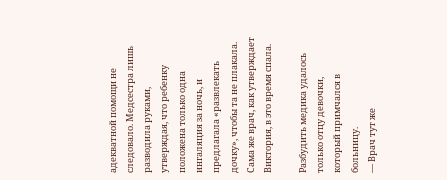адекватной помощи не следовало. Медсестра лишь разводила руками, утверждая, что ребенку положена только одна ингаляция за ночь, и предлагала «развлекать дочку», чтобы та не плакала. Сама же врач, как утверждает Виктория, в это время спала.

Разбудить медика удалось только отцу девочки, который примчался в больницу.
— Врач тут же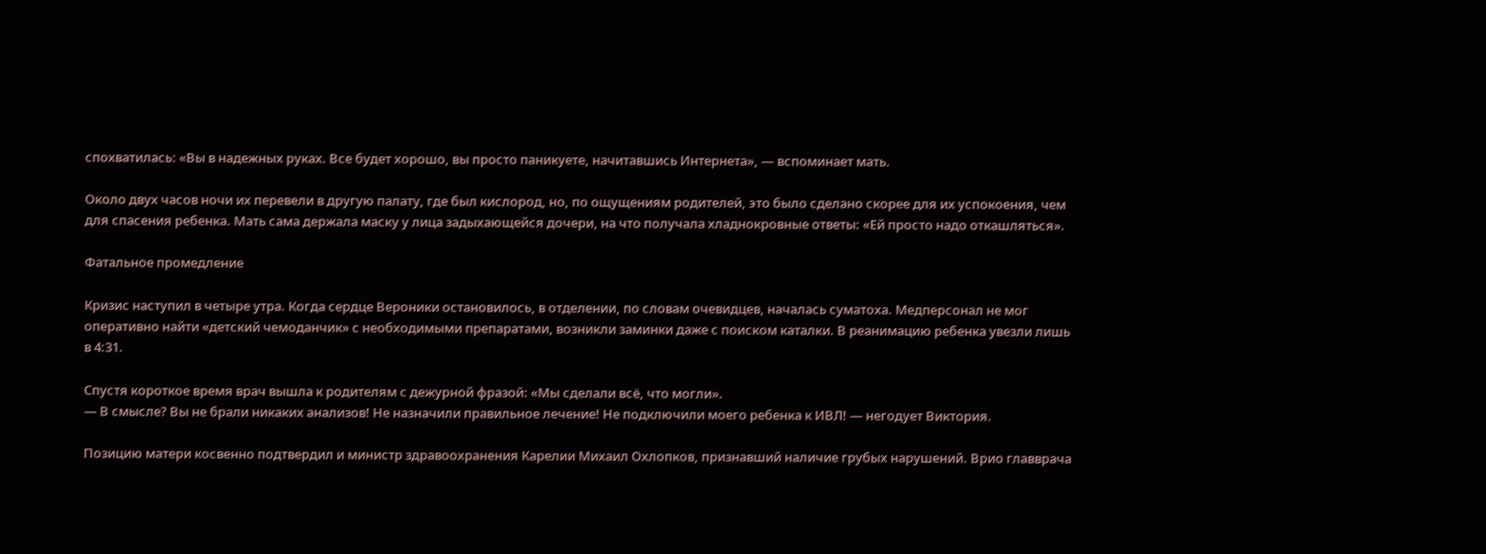спохватилась: «Вы в надежных руках. Все будет хорошо, вы просто паникуете, начитавшись Интернета», — вспоминает мать.

Около двух часов ночи их перевели в другую палату, где был кислород, но, по ощущениям родителей, это было сделано скорее для их успокоения, чем для спасения ребенка. Мать сама держала маску у лица задыхающейся дочери, на что получала хладнокровные ответы: «Ей просто надо откашляться».

Фатальное промедление

Кризис наступил в четыре утра. Когда сердце Вероники остановилось, в отделении, по словам очевидцев, началась суматоха. Медперсонал не мог оперативно найти «детский чемоданчик» с необходимыми препаратами, возникли заминки даже с поиском каталки. В реанимацию ребенка увезли лишь в 4:31.

Спустя короткое время врач вышла к родителям с дежурной фразой: «Мы сделали всё, что могли».
— В смысле? Вы не брали никаких анализов! Не назначили правильное лечение! Не подключили моего ребенка к ИВЛ! — негодует Виктория.

Позицию матери косвенно подтвердил и министр здравоохранения Карелии Михаил Охлопков, признавший наличие грубых нарушений. Врио главврача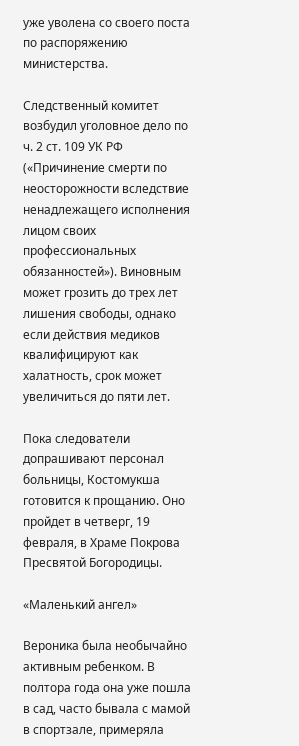уже уволена со своего поста по распоряжению министерства.

Следственный комитет возбудил уголовное дело по ч. 2 ст. 109 УК РФ («Причинение смерти по неосторожности вследствие ненадлежащего исполнения лицом своих профессиональных обязанностей»). Виновным может грозить до трех лет лишения свободы, однако если действия медиков квалифицируют как халатность, срок может увеличиться до пяти лет.

Пока следователи допрашивают персонал больницы, Костомукша готовится к прощанию. Оно пройдет в четверг, 19 февраля, в Храме Покрова Пресвятой Богородицы.

«Маленький ангел»

Вероника была необычайно активным ребенком. В полтора года она уже пошла в сад, часто бывала с мамой в спортзале, примеряла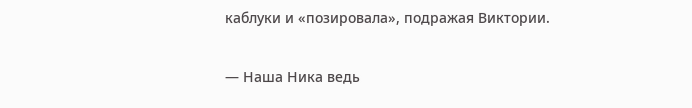каблуки и «позировала», подражая Виктории.

— Наша Ника ведь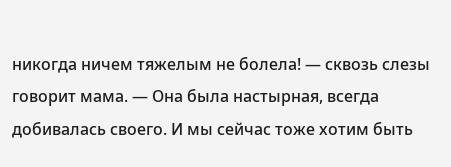никогда ничем тяжелым не болела! — сквозь слезы говорит мама. — Она была настырная, всегда добивалась своего. И мы сейчас тоже хотим быть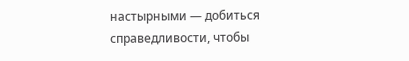настырными — добиться справедливости, чтобы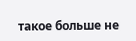такое больше не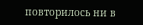повторилось ни в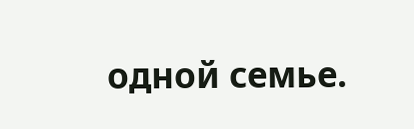одной семье.